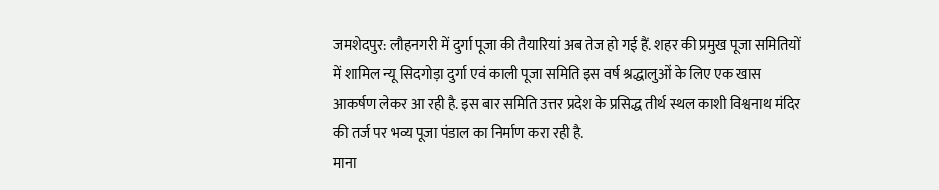जमशेदपुर: लौहनगरी में दुर्गा पूजा की तैयारियां अब तेज हो गई हैं. शहर की प्रमुख पूजा समितियों में शामिल न्यू सिदगोड़ा दुर्गा एवं काली पूजा समिति इस वर्ष श्रद्धालुओं के लिए एक खास आकर्षण लेकर आ रही है. इस बार समिति उत्तर प्रदेश के प्रसिद्ध तीर्थ स्थल काशी विश्वनाथ मंदिर की तर्ज पर भव्य पूजा पंडाल का निर्माण करा रही है.
माना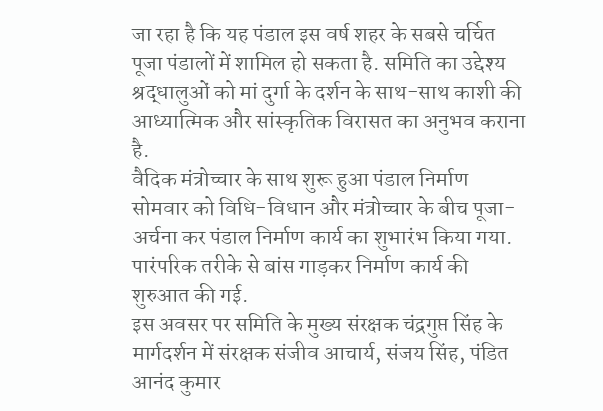जा रहा है कि यह पंडाल इस वर्ष शहर के सबसे चर्चित पूजा पंडालों में शामिल हो सकता है. समिति का उद्देश्य श्रद्धालुओं को मां दुर्गा के दर्शन के साथ-साथ काशी की आध्यात्मिक और सांस्कृतिक विरासत का अनुभव कराना है.
वैदिक मंत्रोच्चार के साथ शुरू हुआ पंडाल निर्माण
सोमवार को विधि-विधान और मंत्रोच्चार के बीच पूजा-अर्चना कर पंडाल निर्माण कार्य का शुभारंभ किया गया. पारंपरिक तरीके से बांस गाड़कर निर्माण कार्य की शुरुआत की गई.
इस अवसर पर समिति के मुख्य संरक्षक चंद्रगुप्त सिंह के मार्गदर्शन में संरक्षक संजीव आचार्य, संजय सिंह, पंडित आनंद कुमार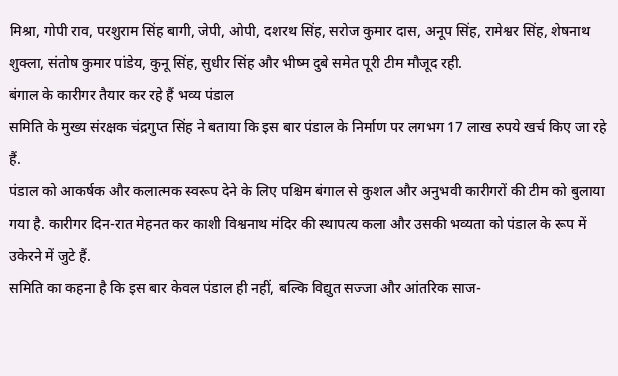मिश्रा, गोपी राव, परशुराम सिंह बागी, जेपी, ओपी, दशरथ सिंह, सरोज कुमार दास, अनूप सिंह, रामेश्वर सिंह, शेषनाथ शुक्ला, संतोष कुमार पांडेय, कुनू सिंह, सुधीर सिंह और भीष्म दुबे समेत पूरी टीम मौजूद रही.
बंगाल के कारीगर तैयार कर रहे हैं भव्य पंडाल
समिति के मुख्य संरक्षक चंद्रगुप्त सिंह ने बताया कि इस बार पंडाल के निर्माण पर लगभग 17 लाख रुपये खर्च किए जा रहे हैं.
पंडाल को आकर्षक और कलात्मक स्वरूप देने के लिए पश्चिम बंगाल से कुशल और अनुभवी कारीगरों की टीम को बुलाया गया है. कारीगर दिन-रात मेहनत कर काशी विश्वनाथ मंदिर की स्थापत्य कला और उसकी भव्यता को पंडाल के रूप में उकेरने में जुटे हैं.
समिति का कहना है कि इस बार केवल पंडाल ही नहीं, बल्कि विद्युत सज्जा और आंतरिक साज-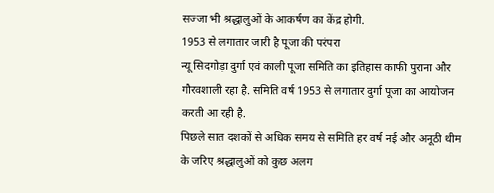सज्जा भी श्रद्धालुओं के आकर्षण का केंद्र होगी.
1953 से लगातार जारी है पूजा की परंपरा
न्यू सिदगोड़ा दुर्गा एवं काली पूजा समिति का इतिहास काफी पुराना और गौरवशाली रहा है. समिति वर्ष 1953 से लगातार दुर्गा पूजा का आयोजन करती आ रही है.
पिछले सात दशकों से अधिक समय से समिति हर वर्ष नई और अनूठी थीम के जरिए श्रद्धालुओं को कुछ अलग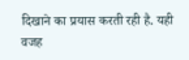दिखाने का प्रयास करती रही है. यही वजह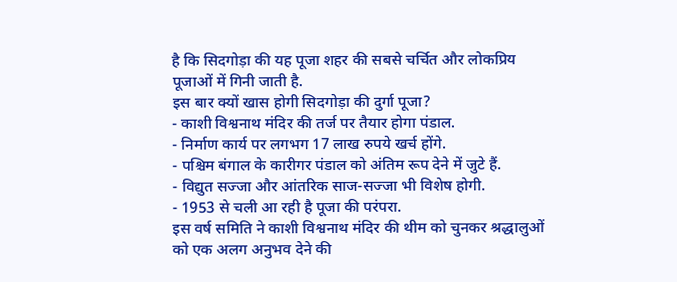है कि सिदगोड़ा की यह पूजा शहर की सबसे चर्चित और लोकप्रिय पूजाओं में गिनी जाती है.
इस बार क्यों खास होगी सिदगोड़ा की दुर्गा पूजा?
- काशी विश्वनाथ मंदिर की तर्ज पर तैयार होगा पंडाल.
- निर्माण कार्य पर लगभग 17 लाख रुपये खर्च होंगे.
- पश्चिम बंगाल के कारीगर पंडाल को अंतिम रूप देने में जुटे हैं.
- विद्युत सज्जा और आंतरिक साज-सज्जा भी विशेष होगी.
- 1953 से चली आ रही है पूजा की परंपरा.
इस वर्ष समिति ने काशी विश्वनाथ मंदिर की थीम को चुनकर श्रद्धालुओं को एक अलग अनुभव देने की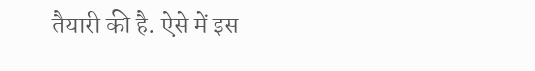तैयारी की है. ऐसे में इस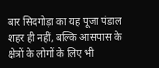बार सिदगोड़ा का यह पूजा पंडाल शहर ही नहीं, बल्कि आसपास के क्षेत्रों के लोगों के लिए भी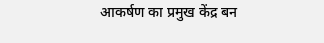आकर्षण का प्रमुख केंद्र बन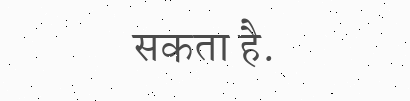सकता है.